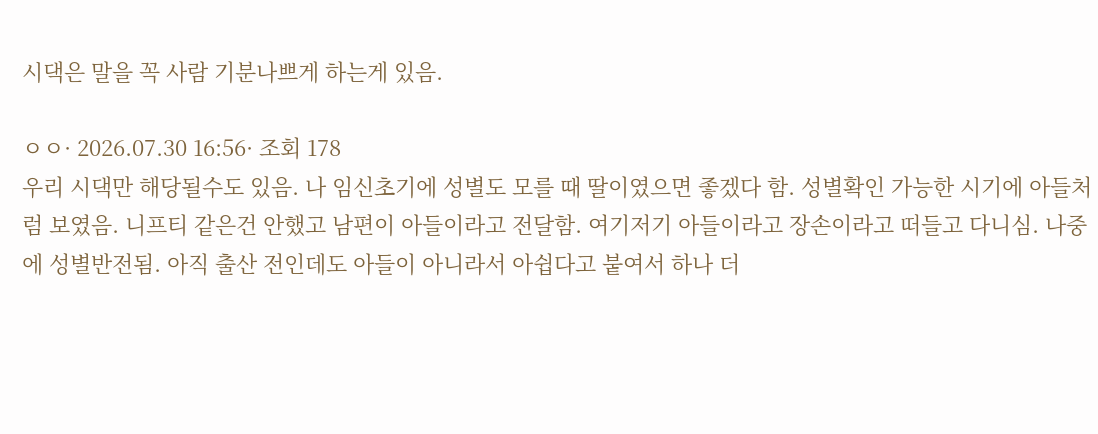시댁은 말을 꼭 사람 기분나쁘게 하는게 있음.

ㅇㅇ· 2026.07.30 16:56· 조회 178
우리 시댁만 해당될수도 있음. 나 임신초기에 성별도 모를 때 딸이였으면 좋겠다 함. 성별확인 가능한 시기에 아들처럼 보였음. 니프티 같은건 안했고 남편이 아들이라고 전달함. 여기저기 아들이라고 장손이라고 떠들고 다니심. 나중에 성별반전됨. 아직 출산 전인데도 아들이 아니라서 아쉽다고 붙여서 하나 더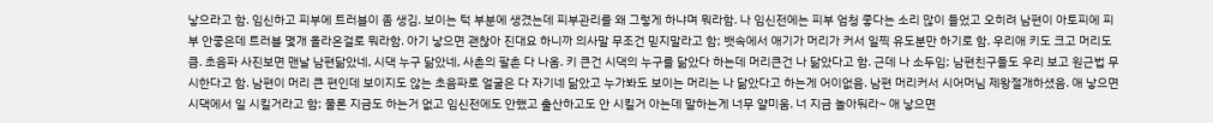낳으라고 함. 임신하고 피부에 트러블이 좀 생김. 보이는 턱 부분에 생겼는데 피부관리를 왜 그렇게 하냐며 뭐라함. 나 임신전에는 피부 엄청 좋다는 소리 많이 들었고 오히려 남편이 아토피에 피부 안좋은데 트러블 몇개 올라온걸로 뭐라함. 아기 낳으면 괜찮아 진대요 하니까 의사말 무조건 믿지말라고 함; 뱃속에서 애기가 머리가 커서 일찍 유도분만 하기로 함. 우리애 키도 크고 머리도 큼. 초음파 사진보면 맨날 남편닮았네, 시댁 누구 닮았네, 사촌의 팔촌 다 나옴. 키 큰건 시댁의 누구를 닮았다 하는데 머리큰건 나 닮았다고 함. 근데 나 소두임; 남편친구들도 우리 보고 원근법 무시한다고 함. 남편이 머리 큰 편인데 보이지도 않는 초음파로 얼굴은 다 자기네 닮았고 누가봐도 보이는 머리는 나 닮았다고 하는게 어이없음. 남편 머리커서 시어머님 제왕절개하셨음. 애 낳으면 시댁에서 일 시킬거라고 함; 물론 지금도 하는거 없고 임신전에도 안했고 출산하고도 안 시킬거 아는데 말하는게 너무 얄미움. 너 지금 놀아둬라~ 애 낳으면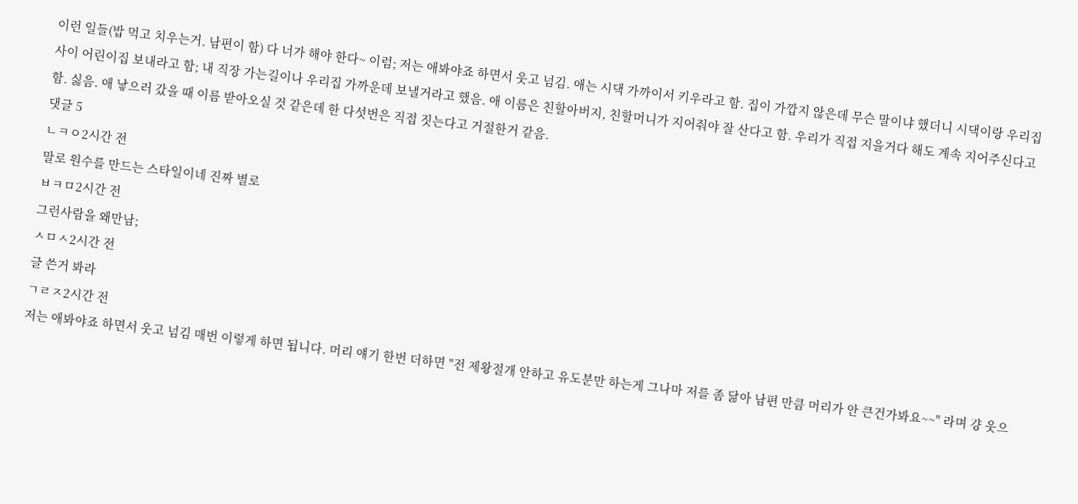이런 일들(밥 먹고 치우는거. 남편이 함) 다 너가 해야 한다~ 이럼; 저는 애봐야죠 하면서 웃고 넘김. 애는 시댁 가까이서 키우라고 함. 집이 가깝지 않은데 무슨 말이냐 했더니 시댁이랑 우리집 사이 어린이집 보내라고 함; 내 직장 가는길이나 우리집 가까운데 보낼거라고 했음. 애 이름은 친할아버지, 친할머니가 지어줘야 잘 산다고 함. 우리가 직접 지을거다 해도 계속 지어주신다고 함. 싫음. 애 낳으러 갔을 때 이름 받아오실 것 같은데 한 다섯번은 직접 짓는다고 거절한거 같음.
댓글 5
ㄴㅋㅇ2시간 전
말로 원수를 만드는 스타일이네 진짜 별로
ㅂㅋㅁ2시간 전
그런사람을 왜만남;
ㅅㅁㅅ2시간 전
글 쓴거 봐라
ㄱㄹㅈ2시간 전
저는 애봐야죠 하면서 웃고 넘김 매번 이렇게 하면 됩니다. 머리 얘기 한번 더하면 "전 제왕절개 안하고 유도분만 하는게 그나마 저를 좀 닮아 남편 만큼 머리가 안 큰건가봐요~~" 라며 걍 웃으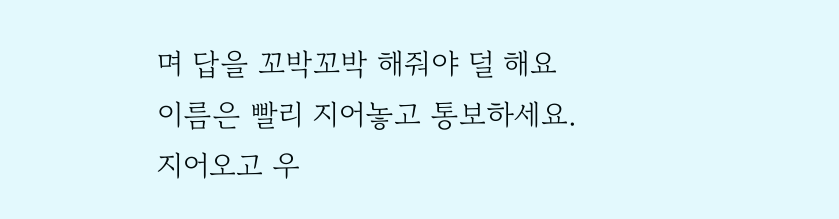며 답을 꼬박꼬박 해줘야 덜 해요 이름은 빨리 지어놓고 통보하세요. 지어오고 우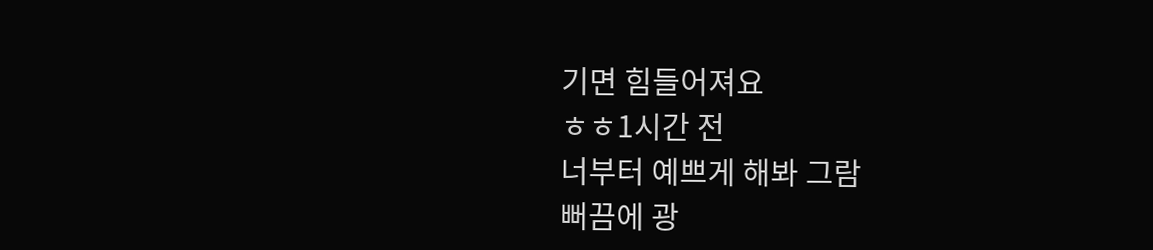기면 힘들어져요
ㅎㅎ1시간 전
너부터 예쁘게 해봐 그람
뻐끔에 광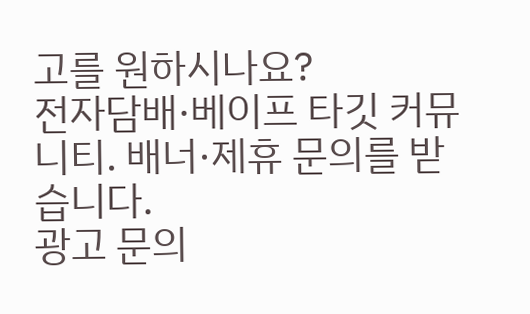고를 원하시나요?
전자담배·베이프 타깃 커뮤니티. 배너·제휴 문의를 받습니다.
광고 문의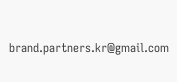brand.partners.kr@gmail.com